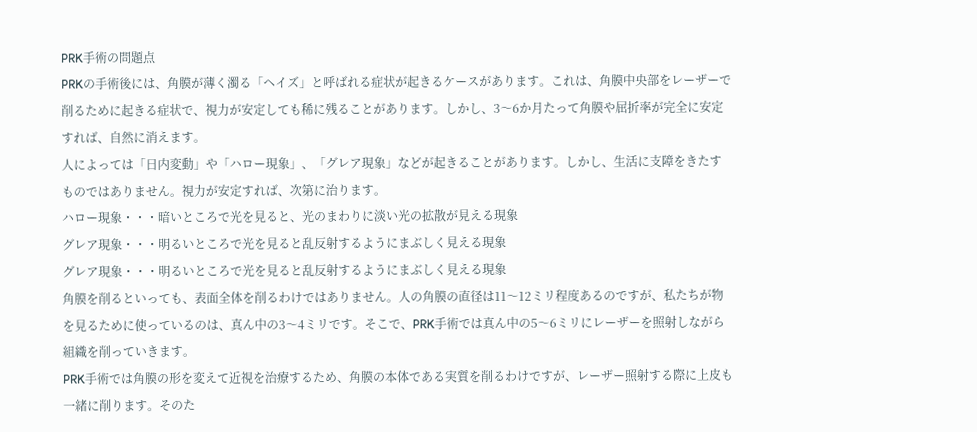PRK手術の問題点
PRKの手術後には、角膜が薄く濁る「ヘイズ」と呼ばれる症状が起きるケースがあります。これは、角膜中央部をレーザーで削るために起きる症状で、視力が安定しても稀に残ることがあります。しかし、3〜6か月たって角膜や屈折率が完全に安定すれば、自然に消えます。
人によっては「日内変動」や「ハロー現象」、「グレア現象」などが起きることがあります。しかし、生活に支障をきたすものではありません。視力が安定すれば、次第に治ります。
ハロー現象・・・暗いところで光を見ると、光のまわりに淡い光の拡散が見える現象
グレア現象・・・明るいところで光を見ると乱反射するようにまぶしく見える現象
グレア現象・・・明るいところで光を見ると乱反射するようにまぶしく見える現象
角膜を削るといっても、表面全体を削るわけではありません。人の角膜の直径は11〜12ミリ程度あるのですが、私たちが物を見るために使っているのは、真ん中の3〜4ミリです。そこで、PRK手術では真ん中の5〜6ミリにレーザーを照射しながら組織を削っていきます。
PRK手術では角膜の形を変えて近視を治療するため、角膜の本体である実質を削るわけですが、レーザー照射する際に上皮も一緒に削ります。そのた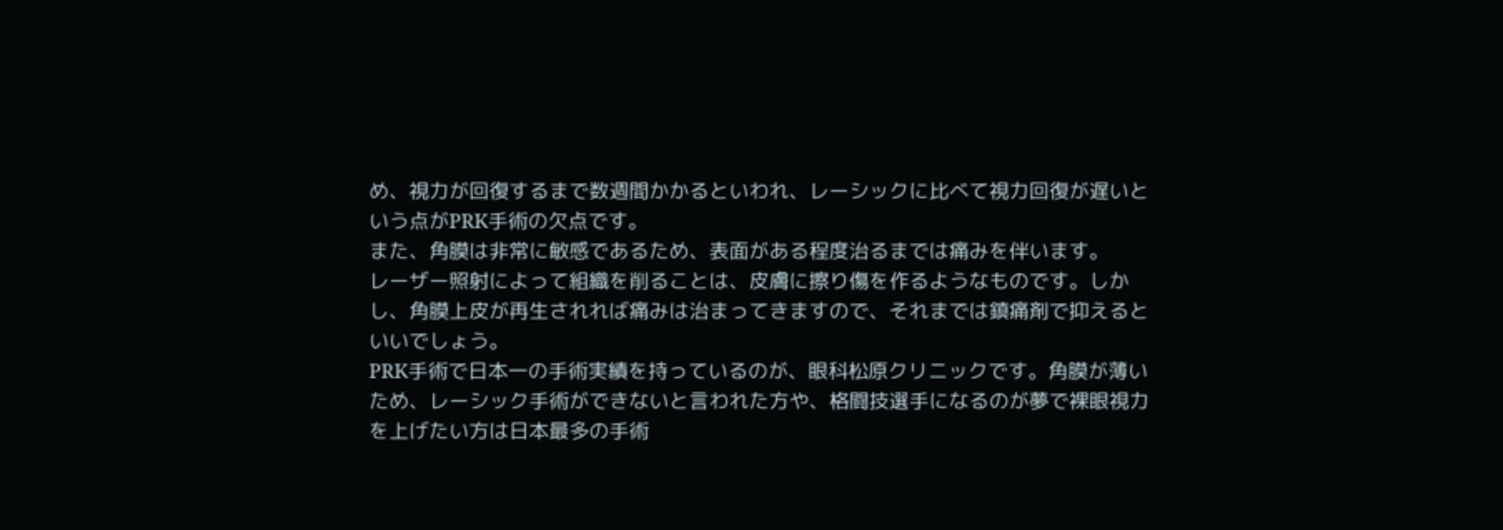め、視力が回復するまで数週間かかるといわれ、レーシックに比べて視力回復が遅いという点がPRK手術の欠点です。
また、角膜は非常に敏感であるため、表面がある程度治るまでは痛みを伴います。
レーザー照射によって組織を削ることは、皮膚に擦り傷を作るようなものです。しかし、角膜上皮が再生されれば痛みは治まってきますので、それまでは鎮痛剤で抑えるといいでしょう。
PRK手術で日本一の手術実績を持っているのが、眼科松原クリニックです。角膜が薄いため、レーシック手術ができないと言われた方や、格闘技選手になるのが夢で裸眼視力を上げたい方は日本最多の手術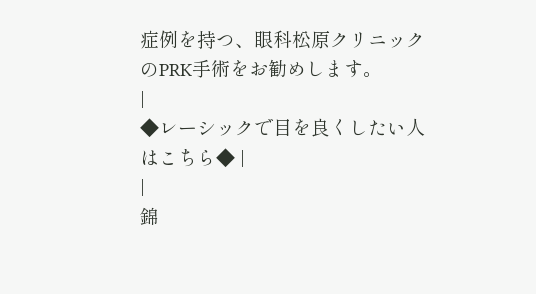症例を持つ、眼科松原クリニックのPRK手術をお勧めします。
|
◆レーシックで目を良くしたい人はこちら◆ |
|
錦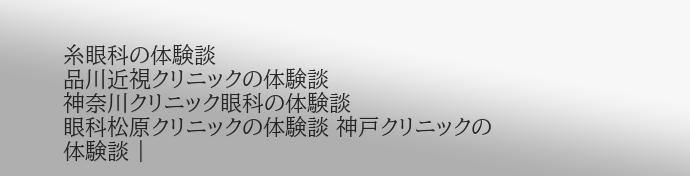糸眼科の体験談
品川近視クリニックの体験談
神奈川クリニック眼科の体験談
眼科松原クリニックの体験談 神戸クリニックの体験談 |